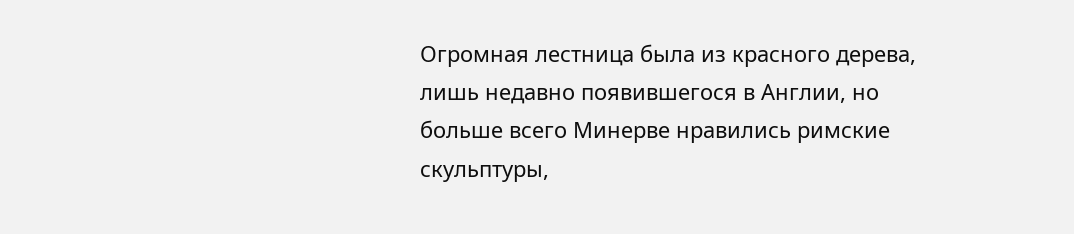Огромная лестница была из красного дерева, лишь недавно появившегося в Англии, но больше всего Минерве нравились римские скульптуры,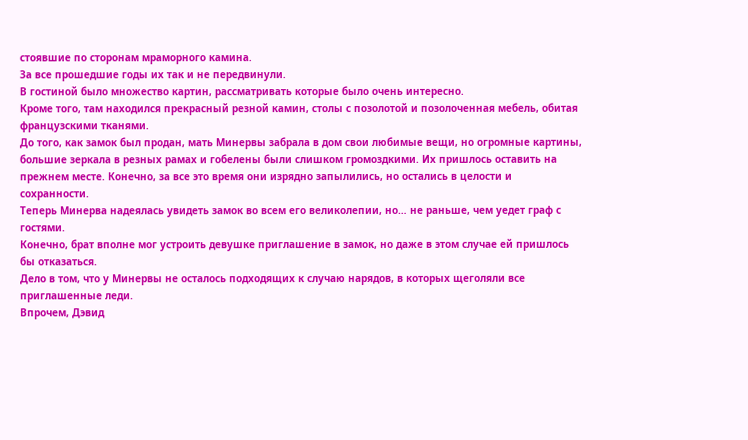стоявшие по сторонам мраморного камина.
За все прошедшие годы их так и не передвинули.
В гостиной было множество картин, рассматривать которые было очень интересно.
Кроме того, там находился прекрасный резной камин, столы с позолотой и позолоченная мебель, обитая французскими тканями.
До того, как замок был продан, мать Минервы забрала в дом свои любимые вещи, но огромные картины, большие зеркала в резных рамах и гобелены были слишком громоздкими. Их пришлось оставить на прежнем месте. Конечно, за все это время они изрядно запылились, но остались в целости и сохранности.
Теперь Минерва надеялась увидеть замок во всем его великолепии, но… не раньше, чем уедет граф с гостями.
Конечно, брат вполне мог устроить девушке приглашение в замок, но даже в этом случае ей пришлось бы отказаться.
Дело в том, что у Минервы не осталось подходящих к случаю нарядов, в которых щеголяли все приглашенные леди.
Впрочем, Дэвид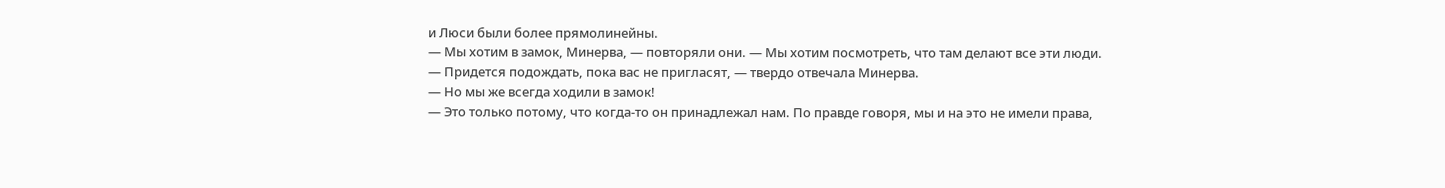и Люси были более прямолинейны.
— Мы хотим в замок, Минерва, — повторяли они. — Мы хотим посмотреть, что там делают все эти люди.
— Придется подождать, пока вас не пригласят, — твердо отвечала Минерва.
— Но мы же всегда ходили в замок!
— Это только потому, что когда-то он принадлежал нам. По правде говоря, мы и на это не имели права,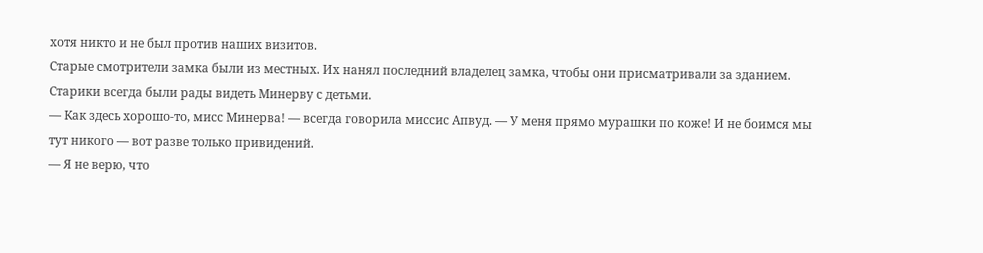хотя никто и не был против наших визитов.
Старые смотрители замка были из местных. Их нанял последний владелец замка, чтобы они присматривали за зданием.
Старики всегда были рады видеть Минерву с детьми.
— Как здесь хорошо-то, мисс Минерва! — всегда говорила миссис Апвуд. — У меня прямо мурашки по коже! И не боимся мы тут никого — вот разве только привидений.
— Я не верю, что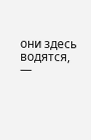они здесь водятся, —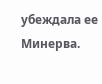убеждала ее Минерва.